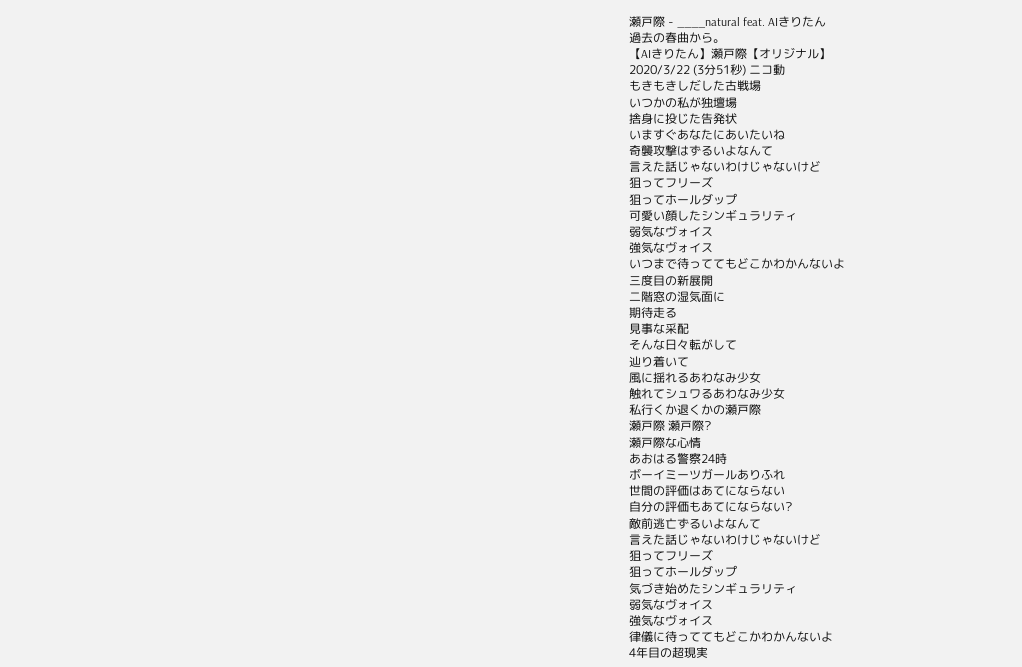瀬戸際 - ____natural feat. AIきりたん
過去の春曲から。
【AIきりたん】瀬戸際【オリジナル】
2020/3/22 (3分51秒) ニコ動
もきもきしだした古戦場
いつかの私が独壇場
捨身に投じた告発状
いますぐあなたにあいたいね
奇襲攻撃はずるいよなんて
言えた話じゃないわけじゃないけど
狙ってフリーズ
狙ってホールダップ
可愛い顔したシンギュラリティ
弱気なヴォイス
強気なヴォイス
いつまで待っててもどこかわかんないよ
三度目の新展開
二階窓の湿気面に
期待走る
見事な采配
そんな日々転がして
辿り着いて
風に揺れるあわなみ少女
触れてシュワるあわなみ少女
私行くか退くかの瀬戸際
瀬戸際 瀬戸際?
瀬戸際な心情
あおはる警察24時
ボーイミーツガールありふれ
世間の評価はあてにならない
自分の評価もあてにならない?
敵前逃亡ずるいよなんて
言えた話じゃないわけじゃないけど
狙ってフリーズ
狙ってホールダップ
気づき始めたシンギュラリティ
弱気なヴォイス
強気なヴォイス
律儀に待っててもどこかわかんないよ
4年目の超現実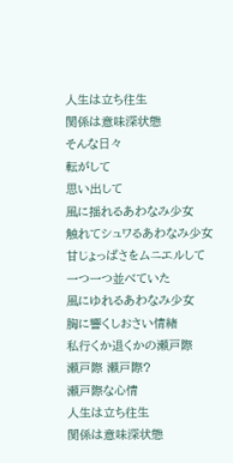人生は立ち往生
関係は意味深状態
そんな日々
転がして
思い出して
風に揺れるあわなみ少女
触れてシュワるあわなみ少女
甘じょっぱさをムニエルして
一つ一つ並べていた
風にゆれるあわなみ少女
胸に響くしおさい情緒
私行くか退くかの瀬戸際
瀬戸際 瀬戸際?
瀬戸際な心情
人生は立ち往生
関係は意味深状態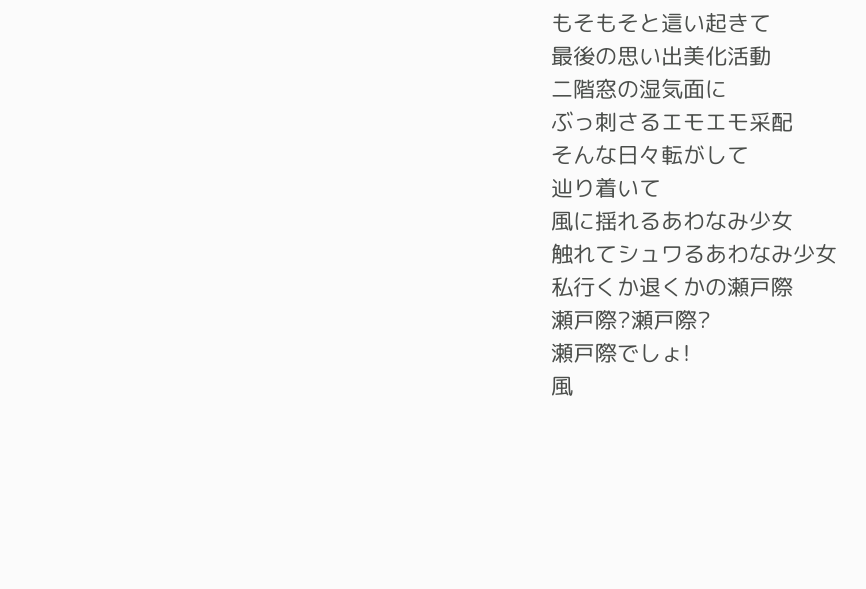もそもそと這い起きて
最後の思い出美化活動
二階窓の湿気面に
ぶっ刺さるエモエモ采配
そんな日々転がして
辿り着いて
風に揺れるあわなみ少女
触れてシュワるあわなみ少女
私行くか退くかの瀬戸際
瀬戸際?瀬戸際?
瀬戸際でしょ!
風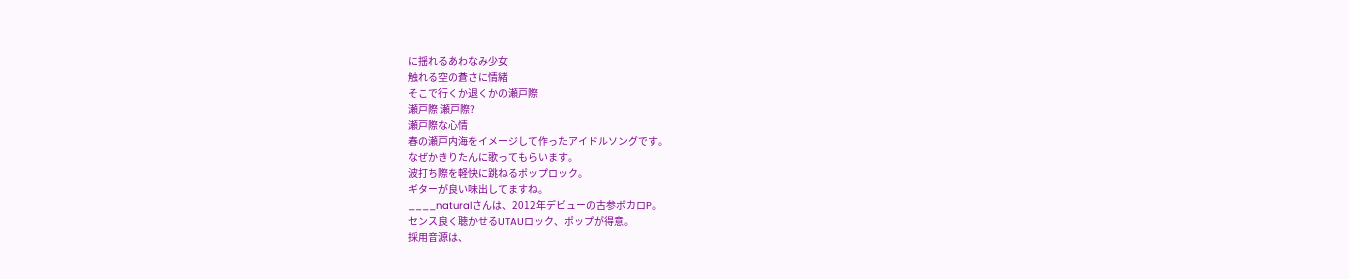に揺れるあわなみ少女
触れる空の蒼さに情緒
そこで行くか退くかの瀬戸際
瀬戸際 瀬戸際?
瀬戸際な心情
春の瀬戸内海をイメージして作ったアイドルソングです。
なぜかきりたんに歌ってもらいます。
波打ち際を軽快に跳ねるポップロック。
ギターが良い味出してますね。
____naturalさんは、2012年デビューの古参ボカロP。
センス良く聴かせるUTAUロック、ポップが得意。
採用音源は、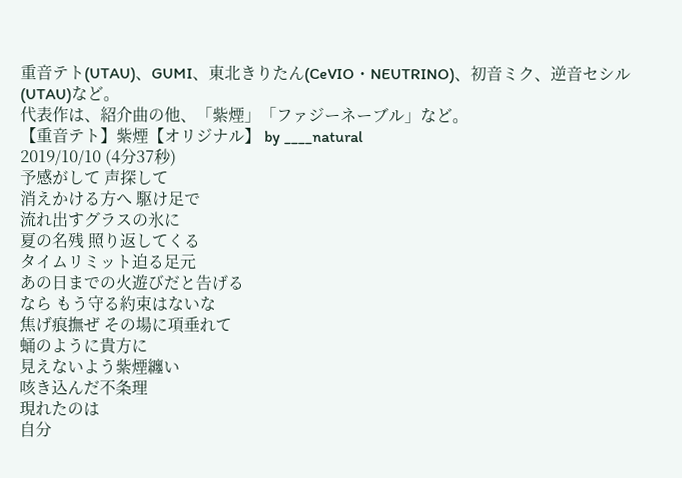重音テト(UTAU)、GUMI、東北きりたん(CeVIO・NEUTRINO)、初音ミク、逆音セシル(UTAU)など。
代表作は、紹介曲の他、「紫煙」「ファジーネーブル」など。
【重音テト】紫煙【オリジナル】 by ____natural
2019/10/10 (4分37秒)
予感がして 声探して
消えかける方へ 駆け足で
流れ出すグラスの氷に
夏の名残 照り返してくる
タイムリミット迫る足元
あの日までの火遊びだと告げる
なら もう守る約束はないな
焦げ痕撫ぜ その場に項垂れて
蛹のように貴方に
見えないよう紫煙纏い
咳き込んだ不条理
現れたのは
自分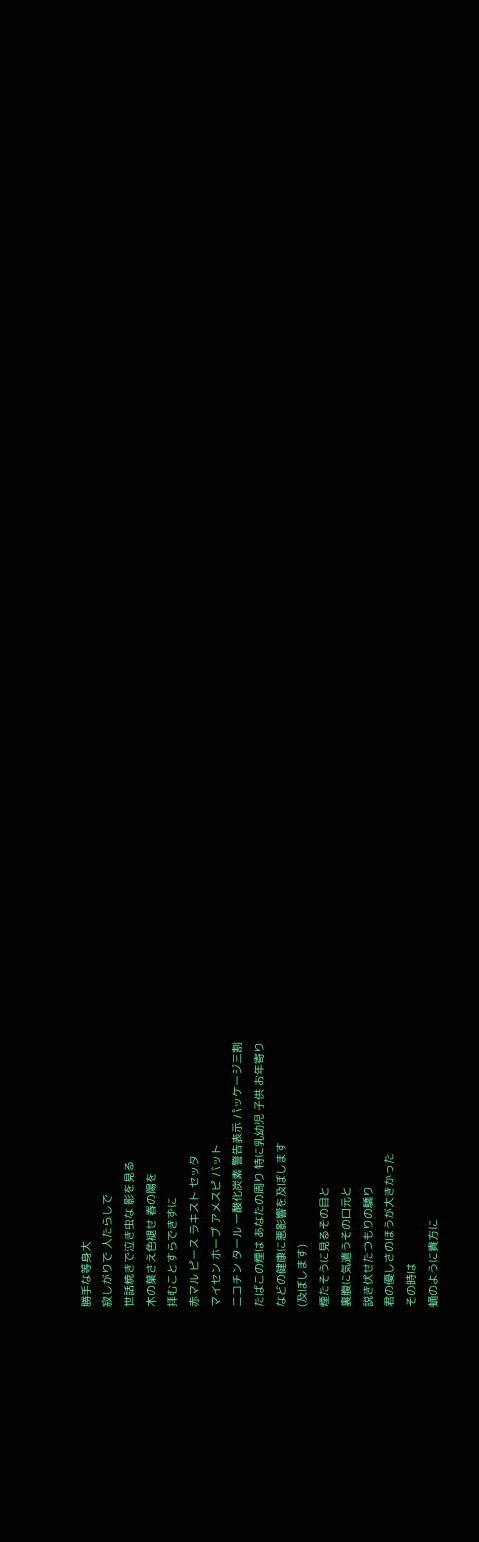勝手な等身大
寂しがりで 人たらしで
世話焼きで泣き虫な 影を見る
木の葉さえ色褪せ 春の陽を
拝むことすらできずに
赤マル ピース ラキスト セッタ
マイセン ホープ アメスピ バット
ニコチン タール 一酸化炭素 警告表示 パッケージ三割
たばこの煙は あなたの周り 特に乳幼児 子供 お年寄り
などの健康に悪影響を及ぼします
(及ぼします)
煙たそうに見るその目と
裏腹に気遣うその口元と
説き伏せたつもりの驕り
君の優しさのほうが大きかった
その時は
蛹のように貴方に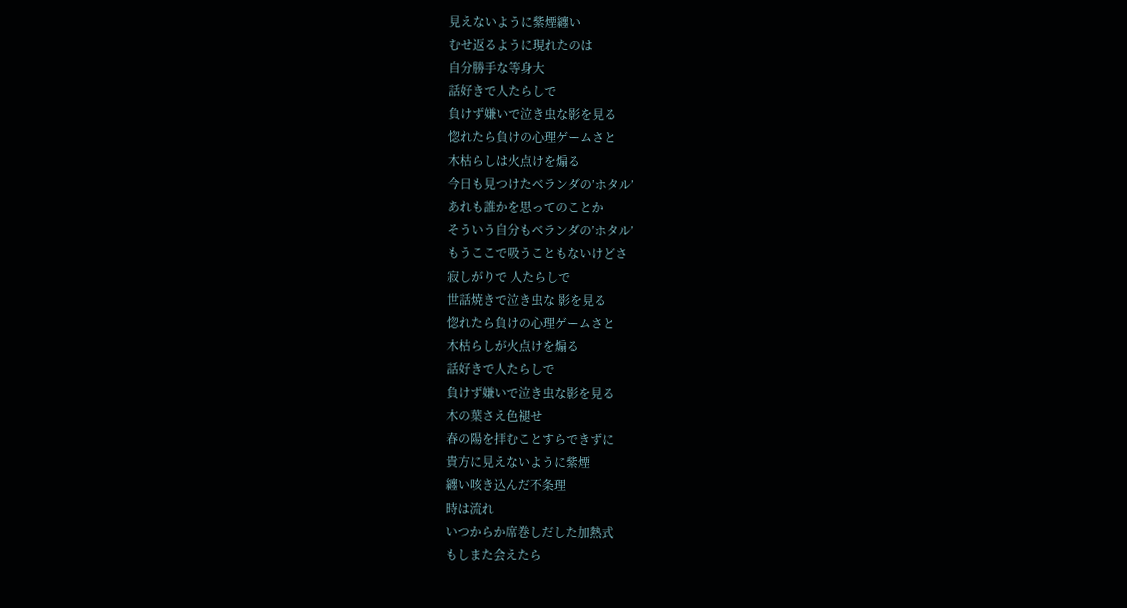見えないように紫煙纏い
むせ返るように現れたのは
自分勝手な等身大
話好きで人たらしで
負けず嫌いで泣き虫な影を見る
惚れたら負けの心理ゲームさと
木枯らしは火点けを煽る
今日も見つけたベランダの’ホタル’
あれも誰かを思ってのことか
そういう自分もベランダの’ホタル’
もうここで吸うこともないけどさ
寂しがりで 人たらしで
世話焼きで泣き虫な 影を見る
惚れたら負けの心理ゲームさと
木枯らしが火点けを煽る
話好きで人たらしで
負けず嫌いで泣き虫な影を見る
木の葉さえ色褪せ
春の陽を拝むことすらできずに
貴方に見えないように紫煙
纏い咳き込んだ不条理
時は流れ
いつからか席巻しだした加熱式
もしまた会えたら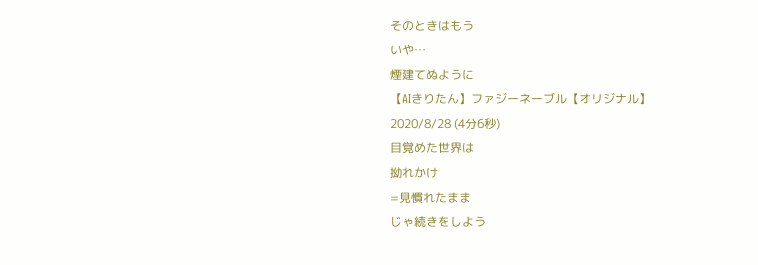そのときはもう
いや…
煙建てぬように
【AIきりたん】ファジーネーブル【オリジナル】
2020/8/28 (4分6秒)
目覚めた世界は
拗れかけ
=見慣れたまま
じゃ続きをしよう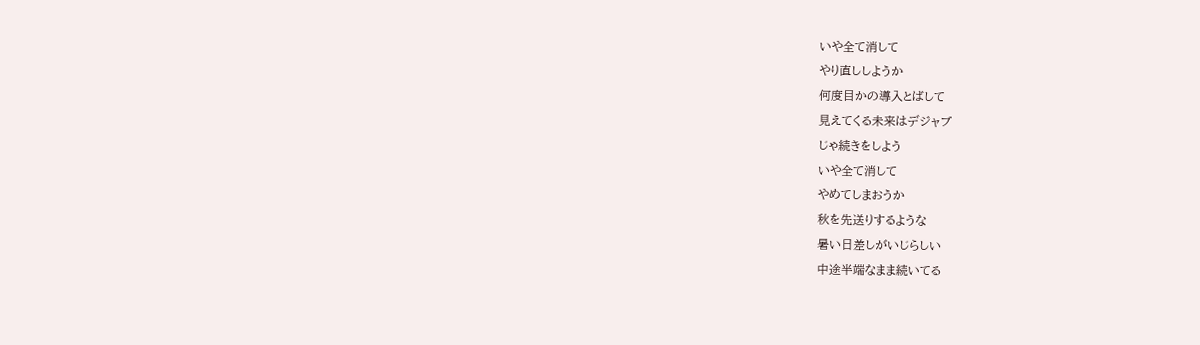いや全て消して
やり直ししようか
何度目かの導入とばして
見えてくる未来はデジャブ
じゃ続きをしよう
いや全て消して
やめてしまおうか
秋を先送りするような
暑い日差しがいじらしい
中途半端なまま続いてる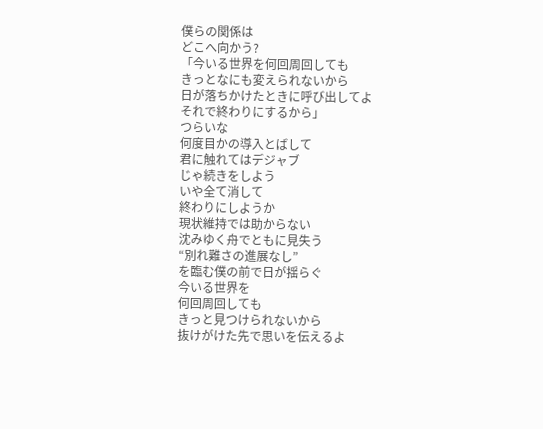僕らの関係は
どこへ向かう?
「今いる世界を何回周回しても
きっとなにも変えられないから
日が落ちかけたときに呼び出してよ
それで終わりにするから」
つらいな
何度目かの導入とばして
君に触れてはデジャブ
じゃ続きをしよう
いや全て消して
終わりにしようか
現状維持では助からない
沈みゆく舟でともに見失う
“別れ難さの進展なし”
を臨む僕の前で日が揺らぐ
今いる世界を
何回周回しても
きっと見つけられないから
抜けがけた先で思いを伝えるよ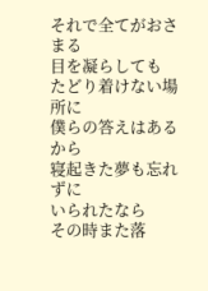それで全てがおさまる
目を凝らしても
たどり着けない場所に
僕らの答えはあるから
寝起きた夢も忘れずに
いられたなら
その時また落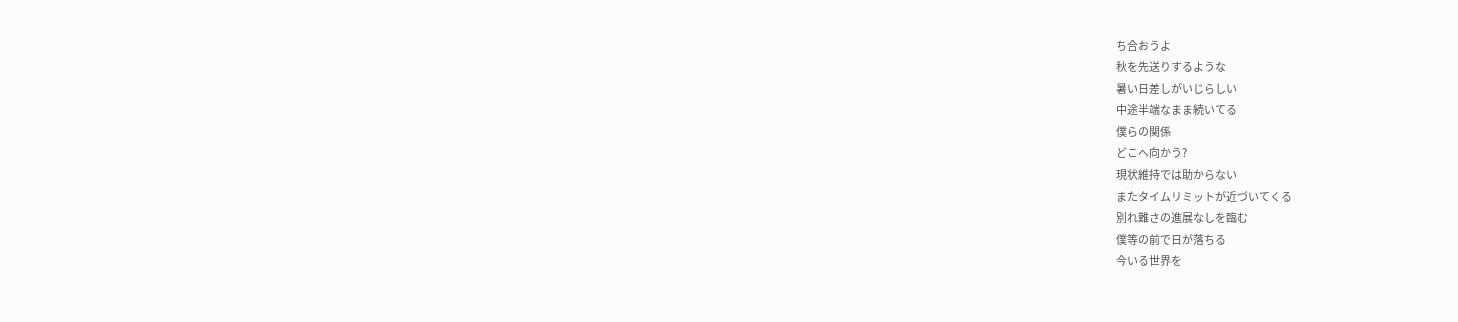ち合おうよ
秋を先送りするような
暑い日差しがいじらしい
中途半端なまま続いてる
僕らの関係
どこへ向かう?
現状維持では助からない
またタイムリミットが近づいてくる
別れ難さの進展なしを臨む
僕等の前で日が落ちる
今いる世界を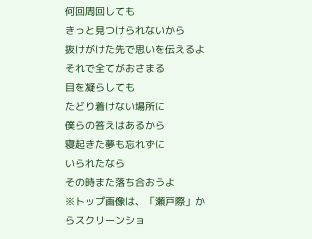何回周回しても
きっと見つけられないから
抜けがけた先で思いを伝えるよ
それで全てがおさまる
目を凝らしても
たどり着けない場所に
僕らの答えはあるから
寝起きた夢も忘れずに
いられたなら
その時また落ち合おうよ
※トップ画像は、「瀬戸際」からスクリーンショ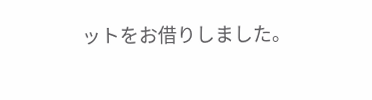ットをお借りしました。